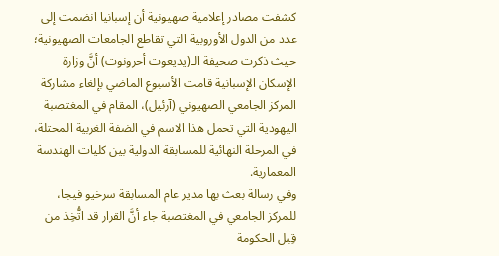كشفت مصادر إعلامية صهيونية أن إسبانيا انضمت إلى عدد من الدول الأوروبية التي تقاطع الجامعات الصهيونية؛ حيث ذكرت صحيفة الـ(يديعوت أحرونوت) أنَّ وزارة الإسكان الإسبانية قامت الأسبوع الماضي بإلغاء مشاركة المركز الجامعي الصهيوني (آرئيل)، المقام في المغتصبة اليهودية التي تحمل هذا الاسم في الضفة الغربية المحتلة، في المرحلة النهائية للمسابقة الدولية بين كليات الهندسة المعمارية.
وفي رسالة بعث بها مدير عام المسابقة سرخيو فيجا، للمركز الجامعي في المغتصبة جاء أنَّ القرار قد اتُّخِذ من قِبل الحكومة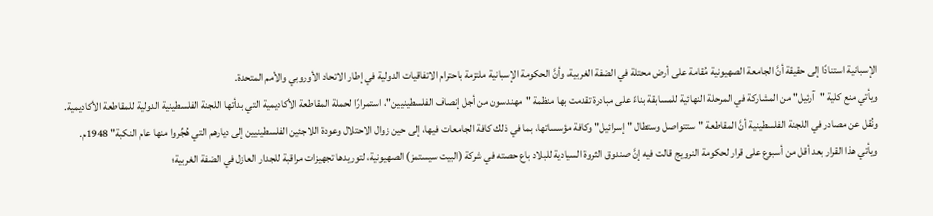الإسبانية استنادًا إلى حقيقة أنَّ الجامعة الصهيونية مُقامة على أرض محتلة في الضفة الغربية، وأنَّ الحكومة الإسبانية ملتزمة باحترام الاتفاقيات الدولية في إطار الاتحاد الأوروبي والأمم المتحدة.
ويأتي منع كلية "آرئيل" من المشاركة في المرحلة النهائية للمسابقة بناءً على مبادرة تقدمت بها منظمة "مهندسون من أجل إنصاف الفلسطينيين"، استمرارًا لحملة المقاطعة الأكاديمية التي بدأتها اللجنة الفلسطينية الدولية للمقاطعة الأكاديمية.
ونُقل عن مصادر في اللجنة الفلسطينية أنَّ المقاطعة "ستتواصل وستطال "إسرائيل" وكافة مؤسساتها، بما في ذلك كافة الجامعات فيها، إلى حين زوال الاحتلال وعودة اللاجئين الفلسطينيين إلى ديارهم التي هُجِّروا منها عام النكبة" 1948م.
ويأتي هذا القرار بعد أقل من أسبوع على قرار لحكومة النرويج قالت فيه إنَّ صندوق الثروة السيادية للبلاد باع حصته في شركة (البيت سيستمز) الصهيونية، لتوريدها تجهيزات مراقبة للجدار العازل في الضفة الغربية؛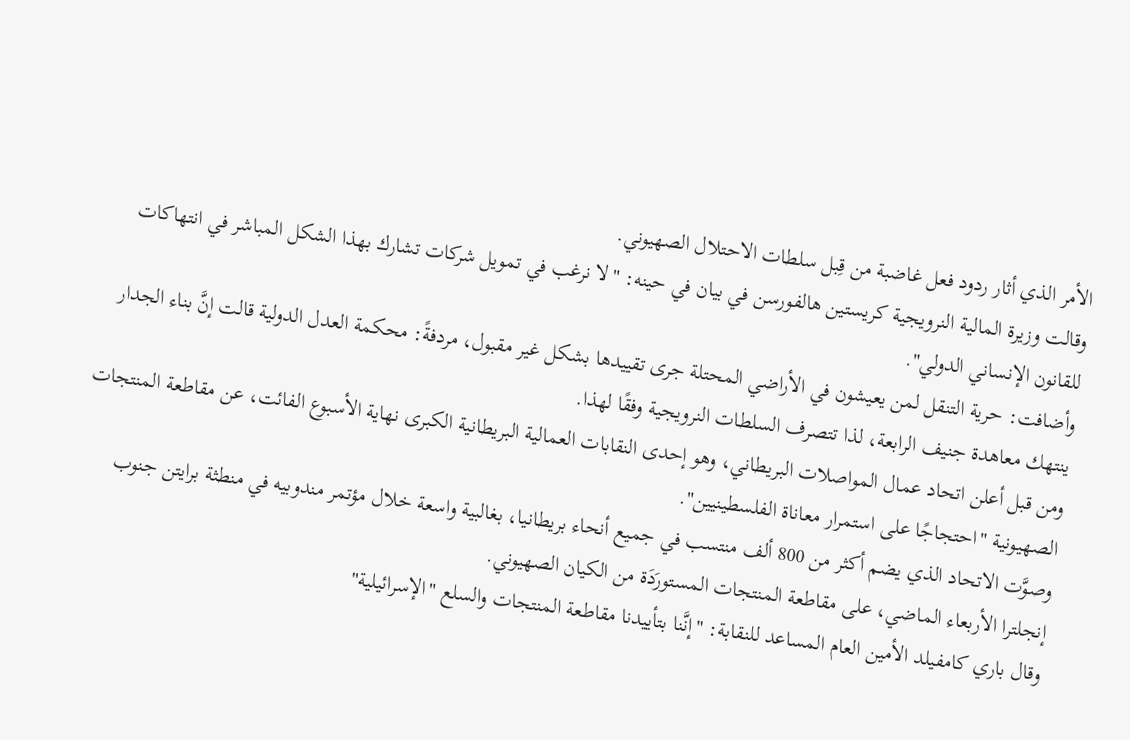الأمر الذي أثار ردود فعل غاضبة من قِبل سلطات الاحتلال الصهيوني.
وقالت وزيرة المالية النرويجية كريستين هالفورسن في بيان في حينه: "لا نرغب في تمويل شركات تشارك بهذا الشكل المباشر في انتهاكات للقانون الإنساني الدولي".
وأضافت: حرية التنقل لمن يعيشون في الأراضي المحتلة جرى تقييدها بشكل غير مقبول، مردفةً: محكمة العدل الدولية قالت إنَّ بناء الجدار ينتهك معاهدة جنيف الرابعة، لذا تتصرف السلطات النرويجية وفقًا لهذا.
ومن قبل أعلن اتحاد عمال المواصلات البريطاني، وهو إحدى النقابات العمالية البريطانية الكبرى نهاية الأسبوع الفائت، عن مقاطعة المنتجات الصهيونية "احتجاجًا على استمرار معاناة الفلسطينيين".
وصوَّت الاتحاد الذي يضم أكثر من 800 ألف منتسب في جميع أنحاء بريطانيا، بغالبية واسعة خلال مؤتمر مندوبيه في منطثة برايتن جنوب إنجلترا الأربعاء الماضي، على مقاطعة المنتجات المستورَدَة من الكيان الصهيوني.
وقال باري كامفيلد الأمين العام المساعد للنقابة: "إنَّنا بتأييدنا مقاطعة المنتجات والسلع "الإسرائيلية"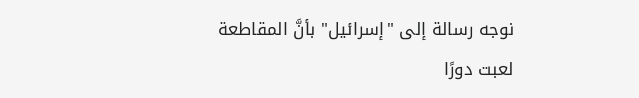نوجه رسالة إلى "إسرائيل" بأنَّ المقاطعة لعبت دورًا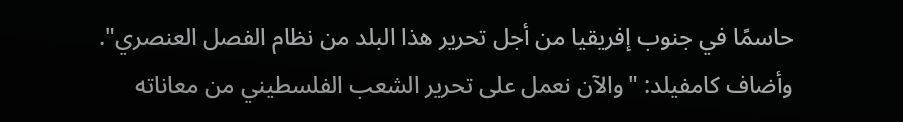حاسمًا في جنوب إفريقيا من أجل تحرير هذا البلد من نظام الفصل العنصري".
وأضاف كامفيلد: "والآن نعمل على تحرير الشعب الفلسطيني من معاناته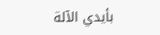بأيدي الآلة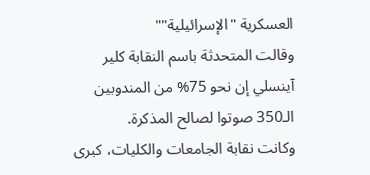العسكرية "الإسرائيلية""
وقالت المتحدثة باسم النقابة كلير آينسلي إن نحو 75% من المندوبين الـ350 صوتوا لصالح المذكرة.
وكانت نقابة الجامعات والكليات، كبرى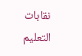نقابات التعليم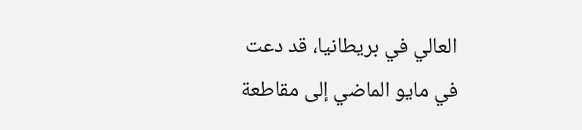العالي في بريطانيا، قد دعت في مايو الماضي إلى مقاطعة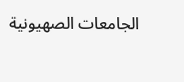الجامعات الصهيونية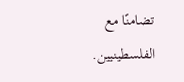تضامنًا مع الفلسطينيين.